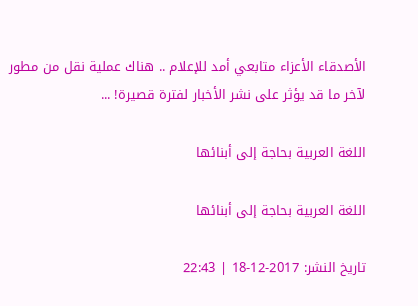الأصدقاء الأعزاء متابعي أمد للإعلام .. هناك عملية نقل من مطور لآخر ما قد يؤثر على نشر الأخبار لفترة قصيرة! ...

اللغة العربية بحاجة إلى أبنائها

اللغة العربية بحاجة إلى أبنائها

تاريخ النشر: 2017-12-18 | 22:43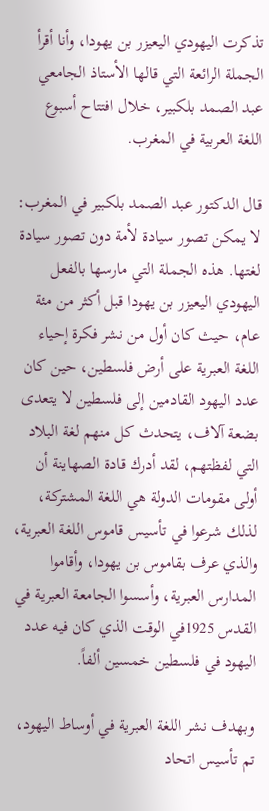تذكرت اليهودي اليعيزر بن يهودا، وأنا أقرأ الجملة الرائعة التي قالها الأستاذ الجامعي عبد الصمد بلكبير، خلال افتتاح أسبوع اللغة العربية في المغرب.

قال الدكتور عبد الصمد بلكبير في المغرب: لا يمكن تصور سيادة لأمة دون تصور سيادة لغتها. هذه الجملة التي مارسها بالفعل اليهودي اليعيزر بن يهودا قبل أكثر من مئة عام، حيث كان أول من نشر فكرة إحياء اللغة العبرية على أرض فلسطين، حين كان عدد اليهود القادمين إلى فلسطين لا يتعدى بضعة آلاف، يتحدث كل منهم لغة البلاد التي لفظتهم، لقد أدرك قادة الصهاينة أن أولى مقومات الدولة هي اللغة المشتركة، لذلك شرعوا في تأسيس قاموس اللغة العبرية، والذي عرف بقاموس بن يهودا، وأقاموا المدارس العبرية، وأسسوا الجامعة العبرية في القدس 1925في الوقت الذي كان فيه عدد اليهود في فلسطين خمسين ألفاً.

وبهدف نشر اللغة العبرية في أوساط اليهود، تم تأسيس اتحاد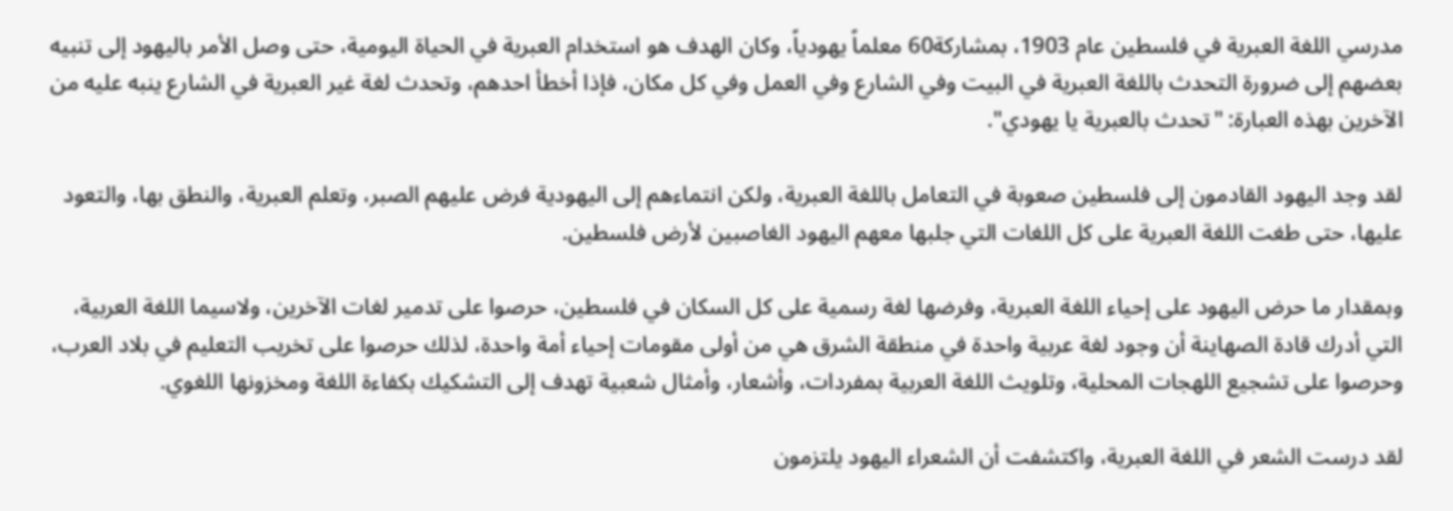مدرسي اللغة العبرية في فلسطين عام 1903، بمشاركة60 معلماً يهودياً، وكان الهدف هو استخدام العبرية في الحياة اليومية، حتى وصل الأمر باليهود إلى تنبيه بعضهم إلى ضرورة التحدث باللغة العبرية في البيت وفي الشارع وفي العمل وفي كل مكان، فإذا أخطأ احدهم، وتحدث لغة غير العبرية في الشارع ينبه عليه من الآخرين بهذه العبارة: "تحدث بالعبرية يا يهودي".

لقد وجد اليهود القادمون إلى فلسطين صعوبة في التعامل باللغة العبرية، ولكن انتماءهم إلى اليهودية فرض عليهم الصبر، وتعلم العبرية، والنطق بها، والتعود عليها، حتى طغت اللغة العبرية على كل اللغات التي جلبها معهم اليهود الغاصبين لأرض فلسطين.

وبمقدار ما حرض اليهود على إحياء اللغة العبرية، وفرضها لغة رسمية على كل السكان في فلسطين، حرصوا على تدمير لغات الآخرين، ولاسيما اللغة العربية، التي أدرك قادة الصهاينة أن وجود لغة عربية واحدة في منطقة الشرق هي من أولى مقومات إحياء أمة واحدة، لذلك حرصوا على تخريب التعليم في بلاد العرب، وحرصوا على تشجيع اللهجات المحلية، وتلويث اللغة العربية بمفردات، وأشعار، وأمثال شعبية تهدف إلى التشكيك بكفاءة اللغة ومخزونها اللغوي.

لقد درست الشعر في اللغة العبرية، واكتشفت أن الشعراء اليهود يلتزمون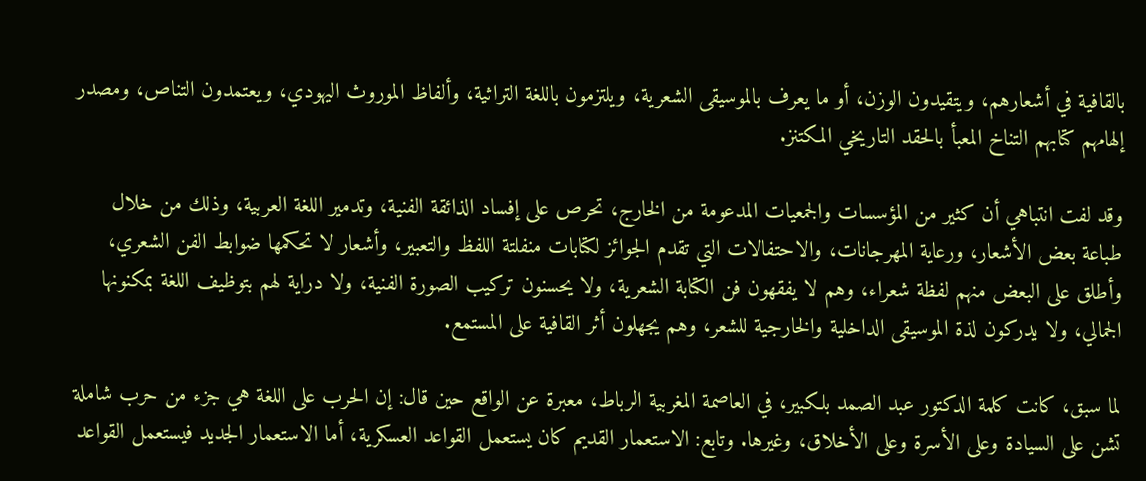بالقافية في أشعارهم، ويتقيدون الوزن، أو ما يعرف بالموسيقى الشعرية، ويلتزمون باللغة التراثية، وألفاظ الموروث اليهودي، ويعتمدون التناص، ومصدر إلهامهم كتابهم التناخ المعبأ بالحقد التاريخي المكتنز.

وقد لفت انتباهي أن كثير من المؤسسات والجمعيات المدعومة من الخارج، تحرص على إفساد الذائقة الفنية، وتدمير اللغة العربية، وذلك من خلال طباعة بعض الأشعار، ورعاية المهرجانات، والاحتفالات التي تقدم الجوائز لكتابات منفلتة اللفظ والتعبير، وأشعار لا تحكمها ضوابط الفن الشعري، وأطلق على البعض منهم لفظة شعراء، وهم لا يفقهون فن الكتابة الشعرية، ولا يحسنون تركيب الصورة الفنية، ولا دراية لهم بتوظيف اللغة بمكنونها الجمالي، ولا يدركون لذة الموسيقى الداخلية والخارجية للشعر، وهم يجهلون أثر القافية على المستمع.

لما سبق، كانت كلمة الدكتور عبد الصمد بلكبير، في العاصمة المغربية الرباط، معبرة عن الواقع حين قال: إن الحرب على اللغة هي جزء من حرب شاملة تشن على السيادة وعلى الأسرة وعلى الأخلاق، وغيرها. وتابع: الاستعمار القديم كان يستعمل القواعد العسكرية، أما الاستعمار الجديد فيستعمل القواعد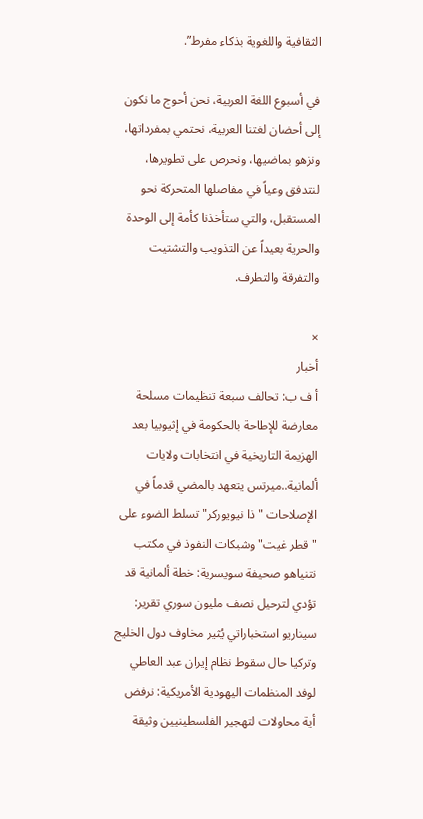الثقافية واللغوية بذكاء مفرط”.

في أسبوع اللغة العربية، نحن أحوج ما نكون إلى أحضان لغتنا العربية، نحتمي بمفرداتها، ونزهو بماضيها، ونحرص على تطويرها، لنتدفق وعياً في مفاصلها المتحركة نحو المستقبل، والتي ستأخذنا كأمة إلى الوحدة والحرية بعيداً عن التذويب والتشتيت والتفرقة والتطرف.

×
أخبار
أ ف ب: تحالف سبعة تنظيمات مسلحة معارضة للإطاحة بالحكومة في إثيوبيا بعد الهزيمة التاريخية في انتخابات ولايات ألمانية..ميرتس يتعهد بالمضي قدماً في الإصلاحات "ذا نيويوركر" تسلط الضوء على "قطر غيت" وشبكات النفوذ في مكتب نتنياهو صحيفة سويسرية: خطة ألمانية قد تؤدي لترحيل نصف مليون سوري تقرير: سيناريو استخباراتي يُثير مخاوف دول الخليج وتركيا حال سقوط نظام إيران عبد العاطي لوفد المنظمات اليهودية الأمريكية: نرفض أية محاولات لتهجير الفلسطينيين وثيقة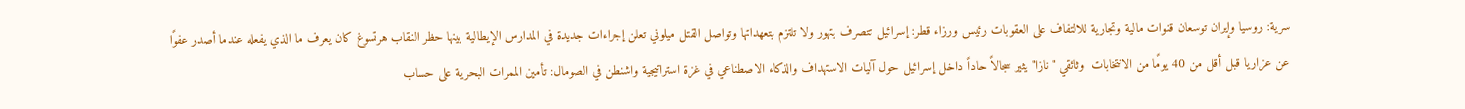سرية: روسيا وإيران توسعان قنوات مالية وتجارية للالتفاف على العقوبات رئيس ورزاء قطر: إسرائيل تتصرف بتهور ولا تلتزم بتعهداتها وتواصل القتل ميلوني تعلن إجراءات جديدة في المدارس الإيطالية بينها حظر النقاب هرتسوغ كان يعرف ما الذي يفعله عندما أصدر عفوًا عن عزاريا قبل أقل من 40 يومًا من الانتخابات  وثائقي "نازا" يثير سجالاً حاداً داخل إسرائيل حول آليات الاستهداف والذكاء الاصطناعي في غزة استراتيجية واشنطن في الصومال: تأمين الممرات البحرية على حساب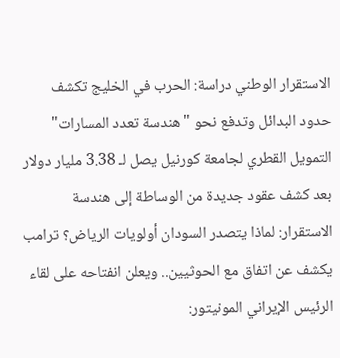الاستقرار الوطني دراسة: الحرب في الخليج تكشف حدود البدائل وتدفع نحو "هندسة تعدد المسارات" التمويل القطري لجامعة كورنيل يصل لـ 3.38 مليار دولار بعد كشف عقود جديدة من الوساطة إلى هندسة الاستقرار: لماذا يتصدر السودان أولويات الرياض؟ ترامب يكشف عن اتفاق مع الحوثيين.. ويعلن انفتاحه على لقاء الرئيس الإيراني المونيتور: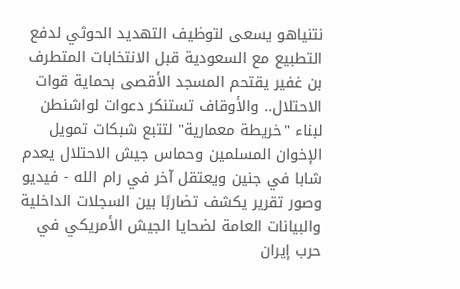نتنياهو يسعى لتوظيف التهديد الحوثي لدفع التطبيع مع السعودية قبل الانتخابات المتطرف بن غفير يقتحم المسجد الأقصى بحماية قوات الاحتلال.. والأوقاف تستنكر دعوات لواشنطن لبناء "خريطة معمارية" لتتبع شبكات تمويل الإخوان المسلمين وحماس جيش الاحتلال يعدم شابا في جنين ويعتقل آخر في رام الله - فيديو وصور تقرير يكشف تضاربًا بين السجلات الداخلية والبيانات العامة لضحايا الجيش الأمريكي في حرب إيران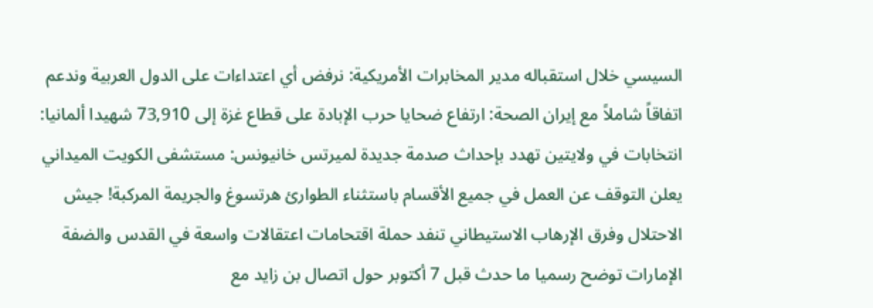السيسي خلال استقباله مدير المخابرات الأمريكية: نرفض أي اعتداءات على الدول العربية وندعم اتفاقاً شاملاً مع إيران الصحة: ارتفاع ضحايا حرب الإبادة على قطاع غزة إلى 73,910 شهيدا ألمانيا: انتخابات في ولايتين تهدد بإحداث صدمة جديدة لميرتس خانيونس: مستشفى الكويت الميداني يعلن التوقف عن العمل في جميع الأقسام باستثناء الطوارئ هرتسوغ والجريمة المركبة! جيش الاحتلال وفرق الإرهاب الاستيطاني تنفد حملة اقتحامات اعتقالات واسعة في القدس والضفة الإمارات توضح رسميا ما حدث قبل 7 أكتوبر حول اتصال بن زايد مع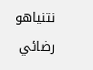نتنياهو رضائي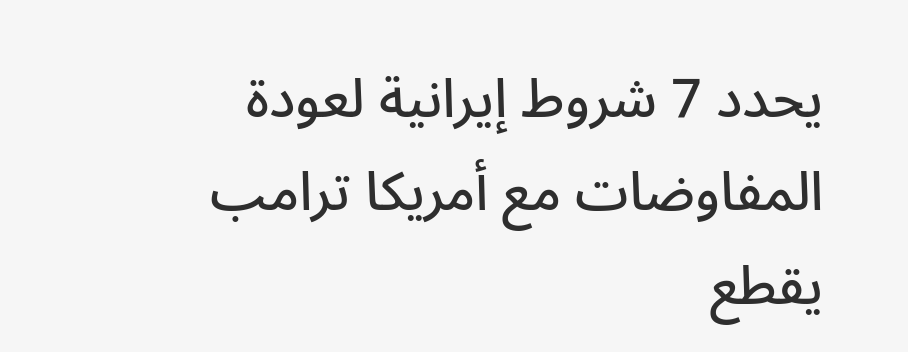يحدد 7 شروط إيرانية لعودة المفاوضات مع أمريكا ترامب يقطع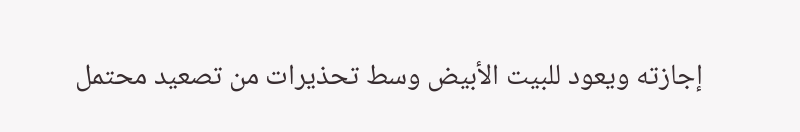إجازته ويعود للبيت الأبيض وسط تحذيرات من تصعيد محتمل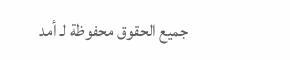جميع الحقوق محفوظة لـ أمد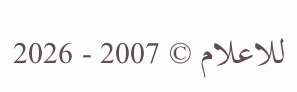للاعلام © 2007 - 2026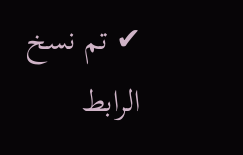✔ تم نسخ الرابط